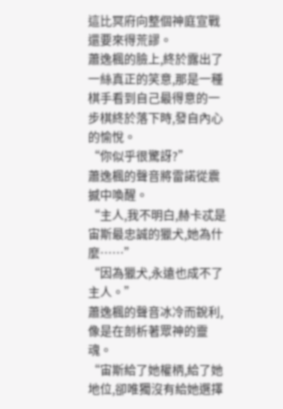這比冥府向整個神庭宣戰還要來得荒謬。
蕭逸楓的臉上,終於露出了一絲真正的笑意,那是一種棋手看到自己最得意的一步棋終於落下時,發自內心的愉悅。
“你似乎很驚訝?”
蕭逸楓的聲音將雷諾從震撼中喚醒。
“主人,我不明白,赫卡忒是宙斯最忠誠的獵犬,她為什麼……”
“因為獵犬,永遠也成不了主人。”
蕭逸楓的聲音冰冷而銳利,像是在剖析著眾神的靈魂。
“宙斯給了她權柄,給了她地位,卻唯獨沒有給她選擇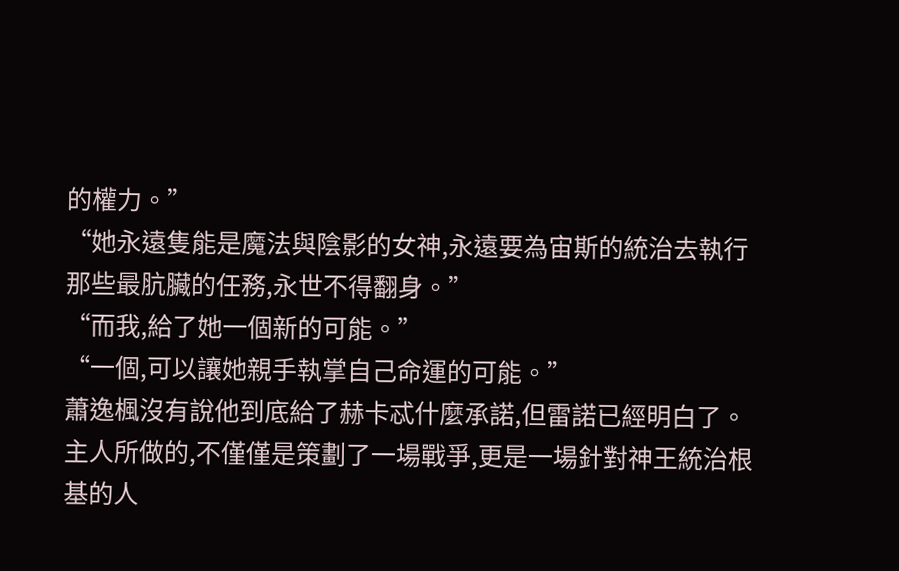的權力。”
“她永遠隻能是魔法與陰影的女神,永遠要為宙斯的統治去執行那些最肮臟的任務,永世不得翻身。”
“而我,給了她一個新的可能。”
“一個,可以讓她親手執掌自己命運的可能。”
蕭逸楓沒有說他到底給了赫卡忒什麼承諾,但雷諾已經明白了。
主人所做的,不僅僅是策劃了一場戰爭,更是一場針對神王統治根基的人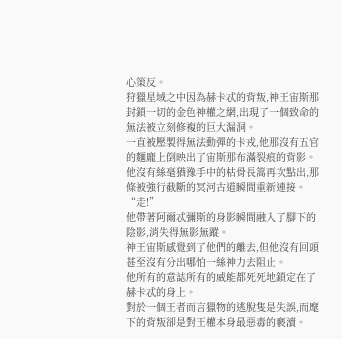心策反。
狩獵星域之中因為赫卡忒的背叛,神王宙斯那封鎖一切的金色神權之網,出現了一個致命的無法被立刻修複的巨大漏洞。
一直被壓製得無法動彈的卡戎,他那沒有五官的麵龐上倒映出了宙斯那布滿裂痕的背影。
他沒有絲毫猶豫手中的枯骨長篙再次點出,那條被強行截斷的冥河古道瞬間重新連接。
“走!”
他帶著阿爾忒彌斯的身影瞬間融入了腳下的陰影,消失得無影無蹤。
神王宙斯感覺到了他們的離去,但他沒有回頭甚至沒有分出哪怕一絲神力去阻止。
他所有的意誌所有的威能都死死地鎖定在了赫卡忒的身上。
對於一個王者而言獵物的逃脫隻是失誤,而麾下的背叛卻是對王權本身最惡毒的褻瀆。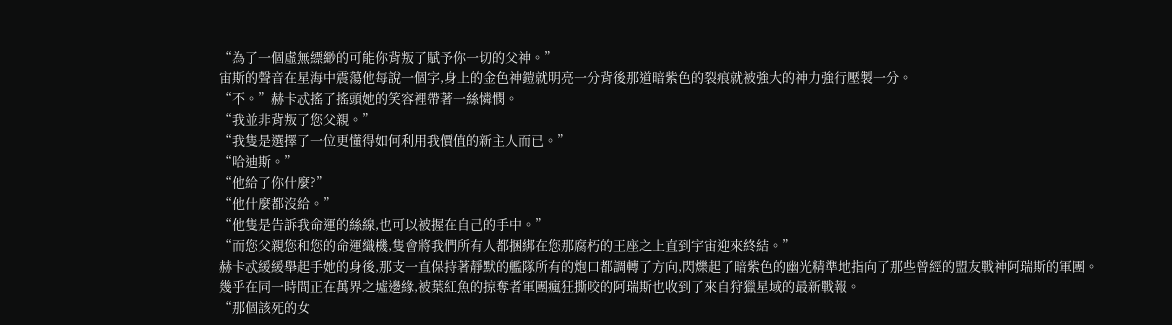“為了一個虛無縹緲的可能你背叛了賦予你一切的父神。”
宙斯的聲音在星海中震蕩他每說一個字,身上的金色神鎧就明亮一分背後那道暗紫色的裂痕就被強大的神力強行壓製一分。
“不。”赫卡忒搖了搖頭她的笑容裡帶著一絲憐憫。
“我並非背叛了您父親。”
“我隻是選擇了一位更懂得如何利用我價值的新主人而已。”
“哈迪斯。”
“他給了你什麼?”
“他什麼都沒給。”
“他隻是告訴我命運的絲線,也可以被握在自己的手中。”
“而您父親您和您的命運織機,隻會將我們所有人都捆綁在您那腐朽的王座之上直到宇宙迎來終結。”
赫卡忒緩緩舉起手她的身後,那支一直保持著靜默的艦隊所有的炮口都調轉了方向,閃爍起了暗紫色的幽光精準地指向了那些曾經的盟友戰神阿瑞斯的軍團。
幾乎在同一時間正在萬界之墟邊緣,被葉紅魚的掠奪者軍團瘋狂撕咬的阿瑞斯也收到了來自狩獵星域的最新戰報。
“那個該死的女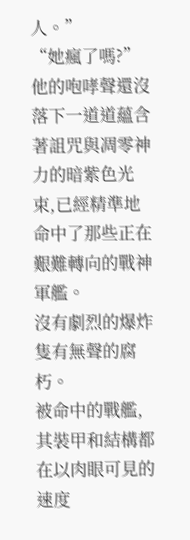人。”
“她瘋了嗎?”
他的咆哮聲還沒落下一道道蘊含著詛咒與凋零神力的暗紫色光束,已經精準地命中了那些正在艱難轉向的戰神軍艦。
沒有劇烈的爆炸隻有無聲的腐朽。
被命中的戰艦,其裝甲和結構都在以肉眼可見的速度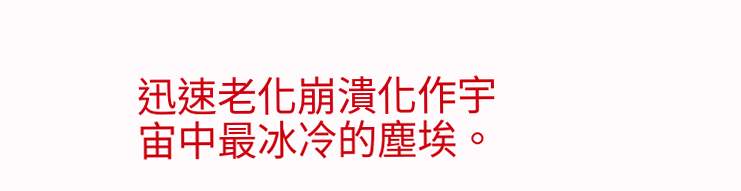迅速老化崩潰化作宇宙中最冰冷的塵埃。